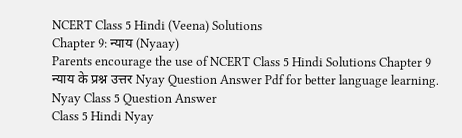NCERT Class 5 Hindi (Veena) Solutions
Chapter 9: न्याय (Nyaay)
Parents encourage the use of NCERT Class 5 Hindi Solutions Chapter 9 न्याय के प्रश्न उत्तर Nyay Question Answer Pdf for better language learning.
Nyay Class 5 Question Answer
Class 5 Hindi Nyay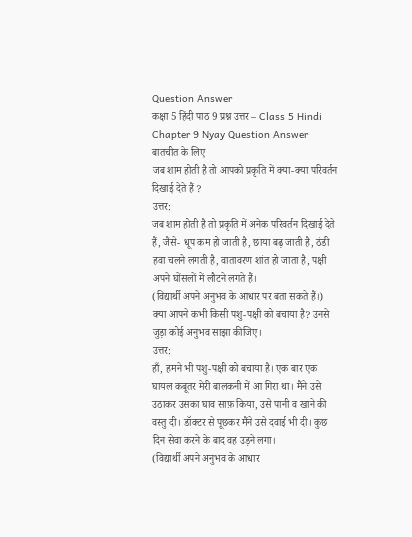Question Answer
कक्षा 5 हिंदी पाठ 9 प्रश्न उत्तर – Class 5 Hindi Chapter 9 Nyay Question Answer
बातचीत के लिए
जब शाम होती है तो आपको प्रकृति में क्या-क्या परिवर्तन दिखाई देते हैं ?
उत्तर:
जब शाम होती है तो प्रकृति में अनेक परिवर्तन दिखाई देते हैं, जैसे- धूप कम हो जाती है, छाया बढ़ जाती है, ठंडी हवा चलने लगती है, वातावरण शांत हो जाता है, पक्षी अपने घोंसलों में लौटने लगते हैं।
(विद्यार्थी अपने अनुभव के आधार पर बता सकते हैं।)
क्या आपने कभी किसी पशु-पक्षी को बचाया है? उनसे जुड़ा कोई अनुभव साझा कीजिए।
उत्तर:
हाँ, हमने भी पशु-पक्षी को बचाया है। एक बार एक घायल कबूतर मेरी बालकनी में आ गिरा था। मैंने उसे उठाकर उसका घाव साफ़ किया, उसे पानी व खाने की वस्तु दी। डॉक्टर से पूछकर मैंने उसे दवाई भी दी। कुछ दिन सेवा करने के बाद वह उड़ने लगा।
(विद्यार्थी अपने अनुभव के आधार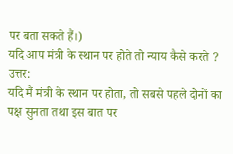पर बता सकते हैं।)
यदि आप मंत्री के स्थान पर होते तो न्याय कैसे करते ?
उत्तर:
यदि मैं मंत्री के स्थान पर होता, तो सबसे पहले दोनों का पक्ष सुनता तथा इस बात पर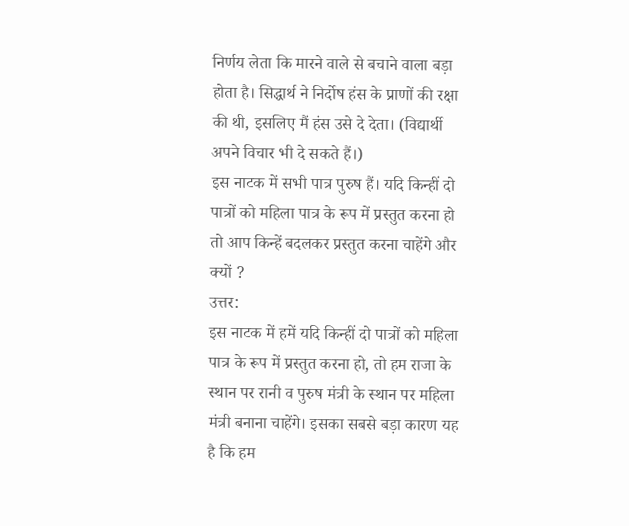निर्णय लेता कि मारने वाले से बचाने वाला बड़ा होता है। सिद्धार्थ ने निर्दोष हंस के प्राणों की रक्षा की थी, इसलिए मैं हंस उसे दे देता। (विद्यार्थी अपने विचार भी दे सकते हैं।)
इस नाटक में सभी पात्र पुरुष हैं। यदि किन्हीं दो पात्रों को महिला पात्र के रूप में प्रस्तुत करना हो तो आप किन्हें बदलकर प्रस्तुत करना चाहेंगे और क्यों ?
उत्तर:
इस नाटक में हमें यदि किन्हीं दो पात्रों को महिला पात्र के रूप में प्रस्तुत करना हो, तो हम राजा के स्थान पर रानी व पुरुष मंत्री के स्थान पर महिला मंत्री बनाना चाहेंगे। इसका सबसे बड़ा कारण यह है कि हम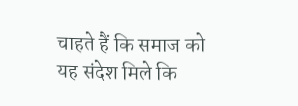चाहते हैं कि समाज को यह संदेश मिले कि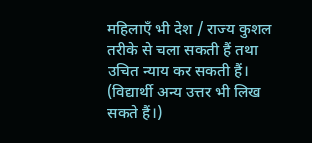महिलाएँ भी देश / राज्य कुशल तरीके से चला सकती हैं तथा उचित न्याय कर सकती हैं।
(विद्यार्थी अन्य उत्तर भी लिख सकते हैं।)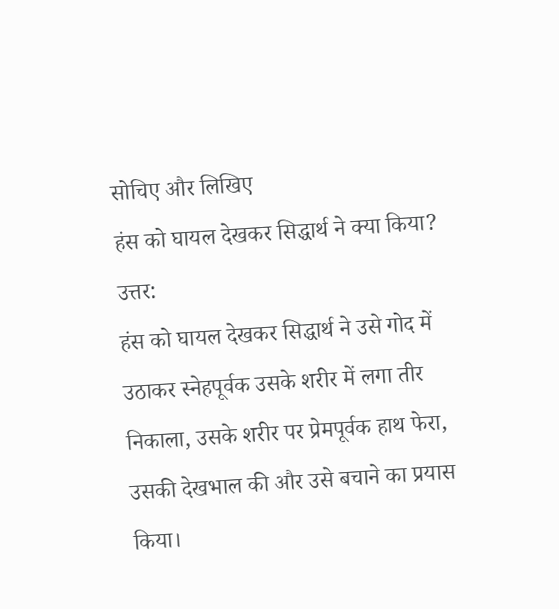सोचिए और लिखिए
हंस को घायल देखकर सिद्धार्थ ने क्या किया?
उत्तर:
हंस को घायल देखकर सिद्धार्थ ने उसे गोद में उठाकर स्नेहपूर्वक उसके शरीर में लगा तीर निकाला, उसके शरीर पर प्रेमपूर्वक हाथ फेरा, उसकी देखभाल की और उसे बचाने का प्रयास किया।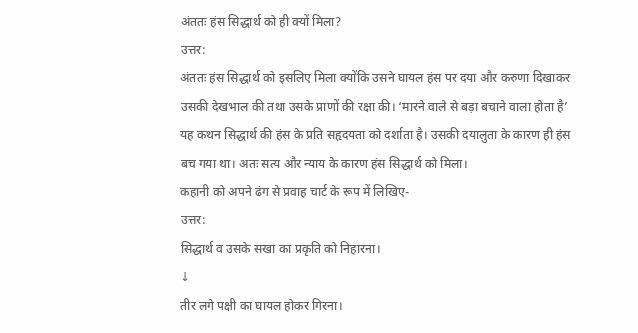अंततः हंस सिद्धार्थ को ही क्यों मिला?
उत्तर:
अंततः हंस सिद्धार्थ को इसलिए मिला क्योंकि उसने घायल हंस पर दया और करुणा दिखाकर उसकी देखभाल की तथा उसके प्राणों की रक्षा की। ‘मारने वाले से बड़ा बचाने वाला होता है’ यह कथन सिद्धार्थ की हंस के प्रति सहृदयता को दर्शाता है। उसकी दयालुता के कारण ही हंस बच गया था। अतः सत्य और न्याय के कारण हंस सिद्धार्थ को मिला।
कहानी को अपने ढंग से प्रवाह चार्ट के रूप में लिखिए-
उत्तर:
सिद्धार्थ व उसके सखा का प्रकृति को निहारना।
↓
तीर लगे पक्षी का घायल होकर गिरना।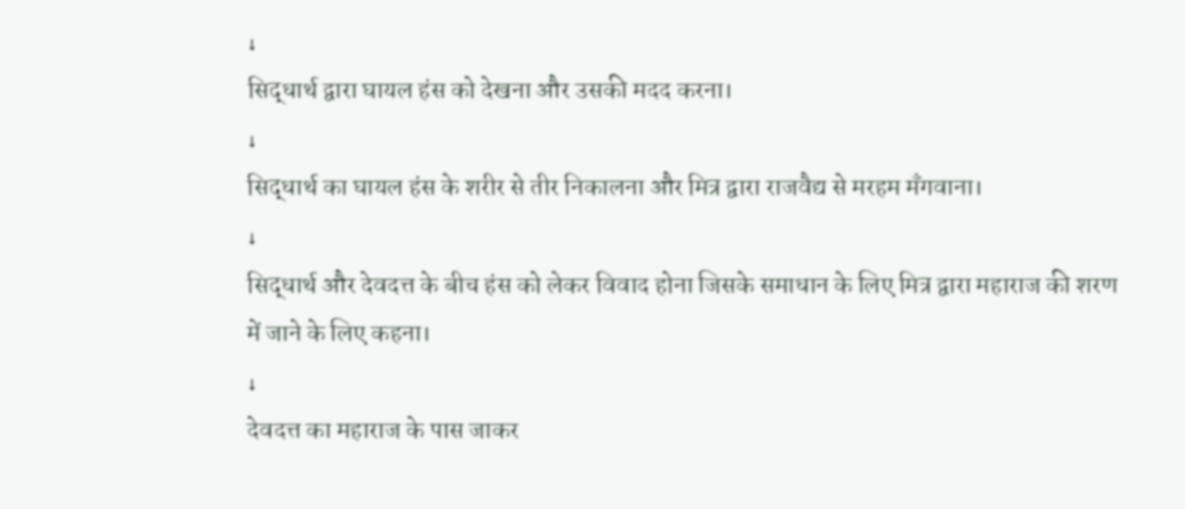↓
सिद्धार्थ द्वारा घायल हंस को देखना और उसकी मदद करना।
↓
सिद्धार्थ का घायल हंस के शरीर से तीर निकालना और मित्र द्वारा राजवैद्य से मरहम मँगवाना।
↓
सिद्धार्थ और देवदत्त के बीच हंस को लेकर विवाद होना जिसके समाधान के लिए मित्र द्वारा महाराज की शरण में जाने के लिए कहना।
↓
देवदत्त का महाराज के पास जाकर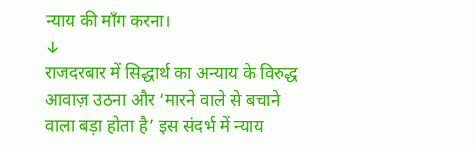न्याय की माँग करना।
↓
राजदरबार में सिद्धार्थ का अन्याय के विरुद्ध आवाज़ उठना और ‘मारने वाले से बचाने वाला बड़ा होता है’ इस संदर्भ में न्याय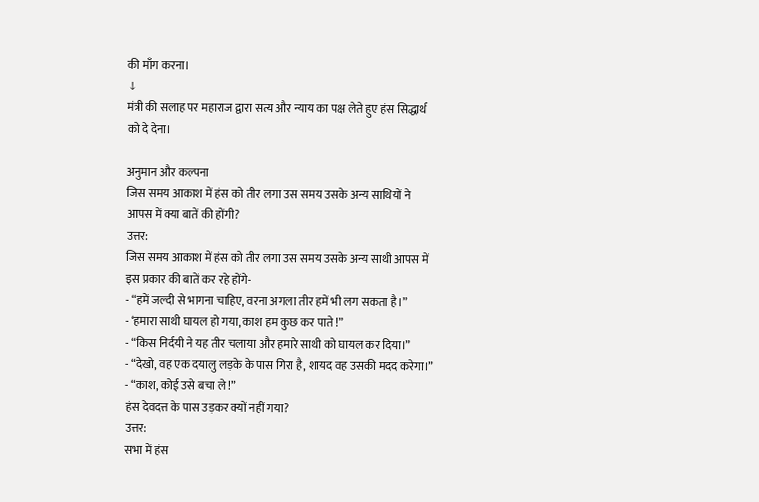की माँग करना।
↓
मंत्री की सलाह पर महाराज द्वारा सत्य और न्याय का पक्ष लेते हुए हंस सिद्धार्थ को दे देना।

अनुमान और कल्पना
जिस समय आकाश में हंस को तीर लगा उस समय उसके अन्य साथियों ने आपस में क्या बातें की होंगी?
उत्तर:
जिस समय आकाश में हंस को तीर लगा उस समय उसके अन्य साथी आपस में इस प्रकार की बातें कर रहे होंगे-
- “हमें जल्दी से भागना चाहिए, वरना अगला तीर हमें भी लग सकता है।”
- ‘हमारा साथी घायल हो गया, काश हम कुछ कर पाते !”
- “किस निर्दयी ने यह तीर चलाया और हमारे साथी को घायल कर दिया।”
- “देखो, वह एक दयालु लड़के के पास गिरा है, शायद वह उसकी मदद करेगा।”
- “काश, कोई उसे बचा ले !”
हंस देवदत्त के पास उड़कर क्यों नहीं गया?
उत्तर:
सभा में हंस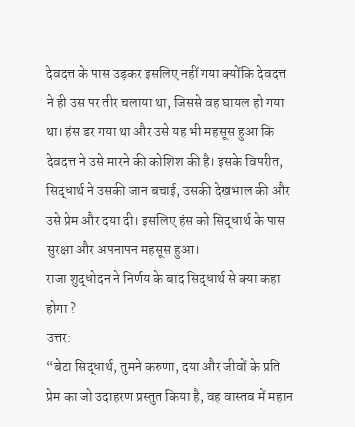देवदत्त के पास उड़कर इसलिए नहीं गया क्योंकि देवदत्त ने ही उस पर तीर चलाया था, जिससे वह घायल हो गया था। हंस डर गया था और उसे यह भी महसूस हुआ कि देवदत्त ने उसे मारने की कोशिश की है। इसके विपरीत, सिद्धार्थ ने उसकी जान बचाई, उसकी देखभाल की और उसे प्रेम और दया दी। इसलिए हंस को सिद्धार्थ के पास सुरक्षा और अपनापन महसूस हुआ।
राजा शुद्धोदन ने निर्णय के बाद सिद्धार्थ से क्या कहा होगा ?
उत्तर:
“बेटा सिद्धार्थ, तुमने करुणा, दया और जीवों के प्रति प्रेम का जो उदाहरण प्रस्तुत किया है, वह वास्तव में महान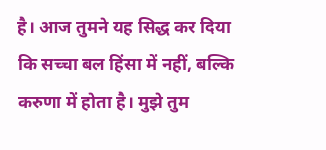है। आज तुमने यह सिद्ध कर दिया कि सच्चा बल हिंसा में नहीं, बल्कि करुणा में होता है। मुझे तुम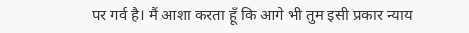पर गर्व है। मैं आशा करता हूँ कि आगे भी तुम इसी प्रकार न्याय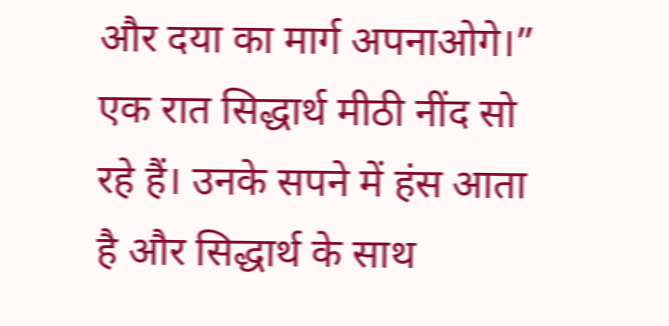और दया का मार्ग अपनाओगे।”
एक रात सिद्धार्थ मीठी नींद सो रहे हैं। उनके सपने में हंस आता है और सिद्धार्थ के साथ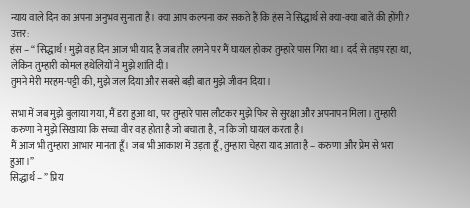न्याय वाले दिन का अपना अनुभव सुनाता है। क्या आप कल्पना कर सकते हैं कि हंस ने सिद्धार्थ से क्या-क्या बातें की होंगी?
उत्तर:
हंस – “ सिद्धार्थ ! मुझे वह दिन आज भी याद है जब तीर लगने पर मैं घायल होकर तुम्हारे पास गिरा था। दर्द से तड़प रहा था, लेकिन तुम्हारी कोमल हथेलियों ने मुझे शांति दी।
तुमने मेरी मरहम-पट्टी की, मुझे जल दिया और सबसे बड़ी बात मुझे जीवन दिया।

सभा में जब मुझे बुलाया गया, मैं डरा हुआ था, पर तुम्हारे पास लौटकर मुझे फिर से सुरक्षा और अपनापन मिला। तुम्हारी करुणा ने मुझे सिखाया कि सच्चा वीर वह होता है जो बचाता है, न कि जो घायल करता है।
मैं आज भी तुम्हारा आभार मानता हूँ। जब भी आकाश में उड़ता हूँ, तुम्हारा चेहरा याद आता है – करुणा और प्रेम से भरा हुआ।”
सिद्धार्थ – ” प्रिय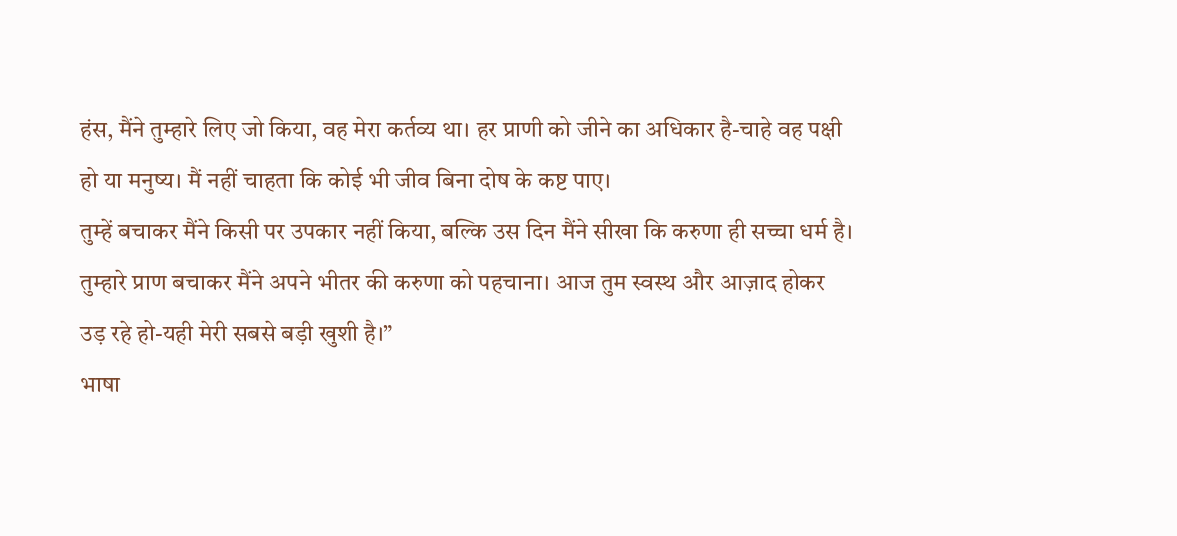हंस, मैंने तुम्हारे लिए जो किया, वह मेरा कर्तव्य था। हर प्राणी को जीने का अधिकार है-चाहे वह पक्षी हो या मनुष्य। मैं नहीं चाहता कि कोई भी जीव बिना दोष के कष्ट पाए।
तुम्हें बचाकर मैंने किसी पर उपकार नहीं किया, बल्कि उस दिन मैंने सीखा कि करुणा ही सच्चा धर्म है। तुम्हारे प्राण बचाकर मैंने अपने भीतर की करुणा को पहचाना। आज तुम स्वस्थ और आज़ाद होकर उड़ रहे हो-यही मेरी सबसे बड़ी खुशी है।”
भाषा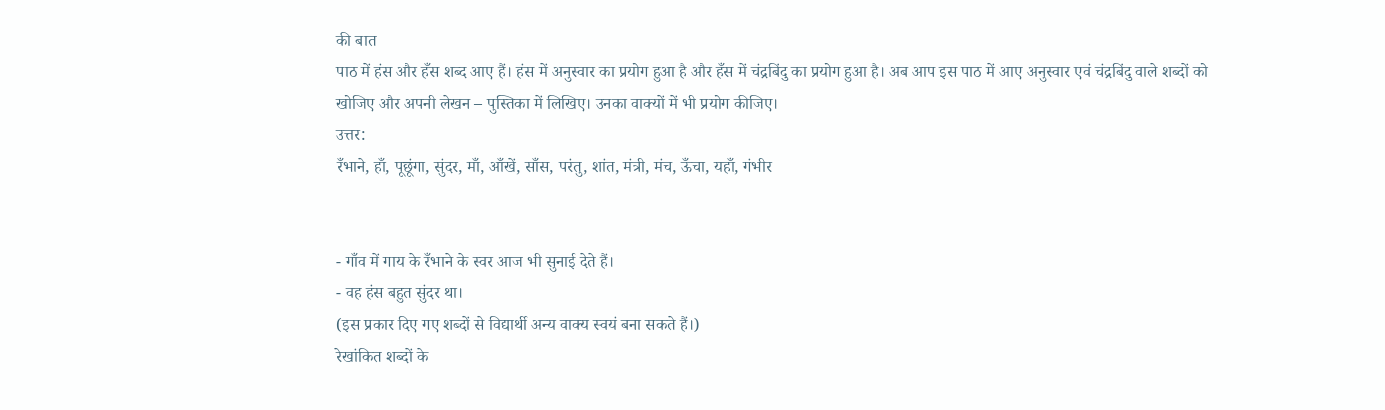की बात
पाठ में हंस और हँस शब्द आए हैं। हंस में अनुस्वार का प्रयोग हुआ है और हँस में चंद्रबिंदु का प्रयोग हुआ है। अब आप इस पाठ में आए अनुस्वार एवं चंद्रबिंदु वाले शब्दों को खोजिए और अपनी लेखन – पुस्तिका में लिखिए। उनका वाक्यों में भी प्रयोग कीजिए।
उत्तर:
रँभाने, हाँ, पूछूंगा, सुंदर, माँ, आँखें, साँस, परंतु, शांत, मंत्री, मंच, ऊँचा, यहाँ, गंभीर


- गाँव में गाय के रँभाने के स्वर आज भी सुनाई देते हैं।
- वह हंस बहुत सुंदर था।
(इस प्रकार दिए गए शब्दों से विद्यार्थी अन्य वाक्य स्वयं बना सकते हैं।)
रेखांकित शब्दों के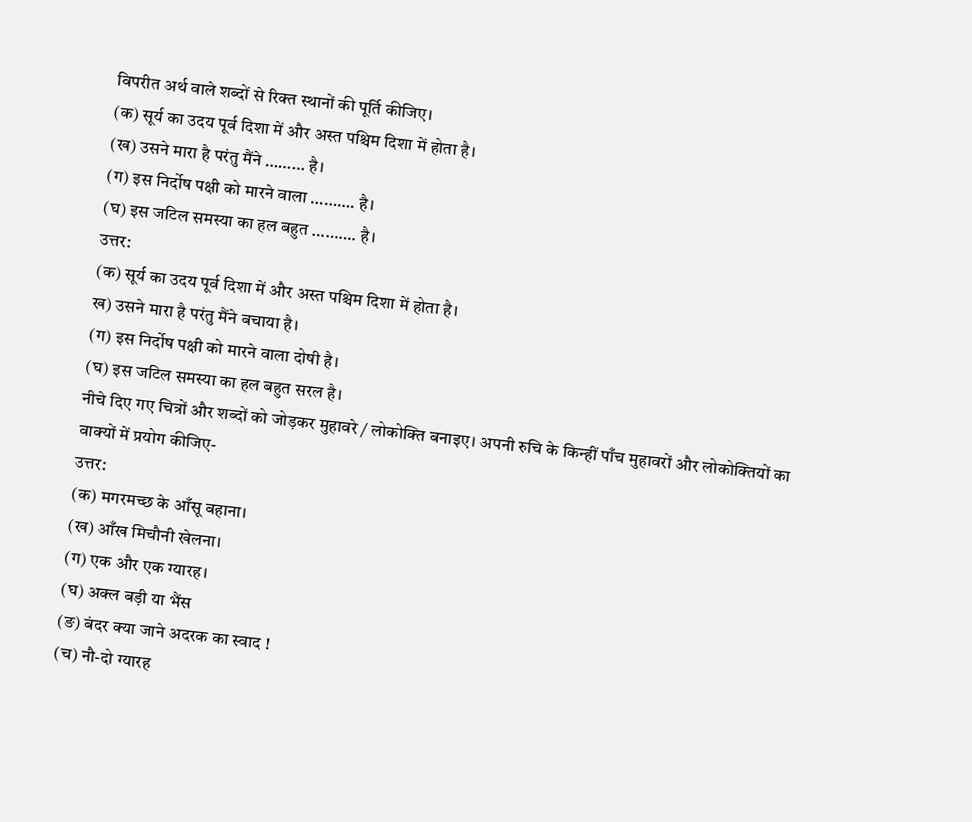विपरीत अर्थ वाले शब्दों से रिक्त स्थानों की पूर्ति कीजिए।
(क) सूर्य का उदय पूर्व दिशा में और अस्त पश्चिम दिशा में होता है।
(ख) उसने मारा है परंतु मैंने ……… है।
(ग) इस निर्दोष पक्षी को मारने वाला ………. है।
(घ) इस जटिल समस्या का हल बहुत ………. है।
उत्तर:
(क) सूर्य का उदय पूर्व दिशा में और अस्त पश्चिम दिशा में होता है।
ख) उसने मारा है परंतु मैंने बचाया है।
(ग) इस निर्दोष पक्षी को मारने वाला दोषी है।
(घ) इस जटिल समस्या का हल बहुत सरल है।
नीचे दिए गए चित्रों और शब्दों को जोड़कर मुहावरे / लोकोक्ति बनाइए। अपनी रुचि के किन्हीं पाँच मुहावरों और लोकोक्तियों का वाक्यों में प्रयोग कीजिए-
उत्तर:
(क) मगरमच्छ के आँसू बहाना।
(ख) आँख मिचौनी खेलना।
(ग) एक और एक ग्यारह।
(घ) अक्ल बड़ी या भैंस
(ङ) बंदर क्या जाने अदरक का स्वाद !
(च) नौ-दो ग्यारह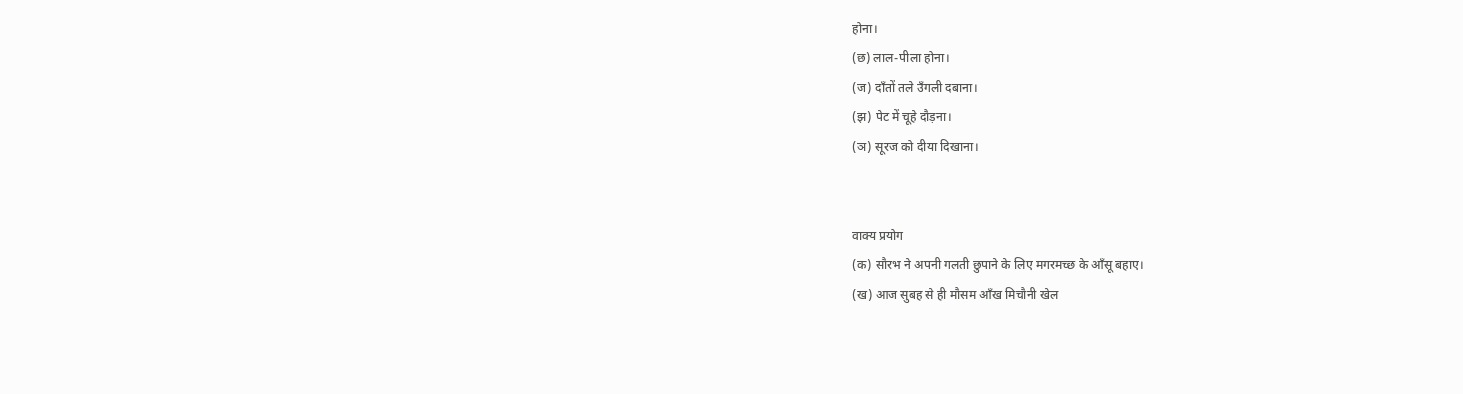होना।
(छ) लाल-पीला होना।
(ज) दाँतों तले उँगली दबाना।
(झ) पेट में चूहे दौड़ना।
(ञ) सूरज को दीया दिखाना।


वाक्य प्रयोग
(क) सौरभ ने अपनी गलती छुपाने के लिए मगरमच्छ के आँसू बहाए।
(ख) आज सुबह से ही मौसम आँख मिचौनी खेल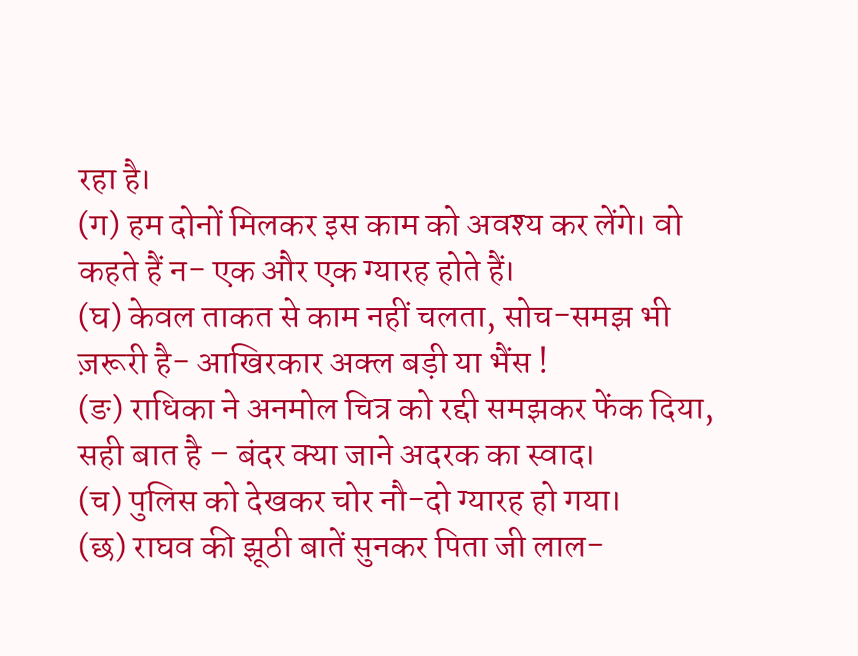रहा है।
(ग) हम दोनों मिलकर इस काम को अवश्य कर लेंगे। वो कहते हैं न- एक और एक ग्यारह होते हैं।
(घ) केवल ताकत से काम नहीं चलता, सोच-समझ भी ज़रूरी है- आखिरकार अक्ल बड़ी या भैंस !
(ङ) राधिका ने अनमोल चित्र को रद्दी समझकर फेंक दिया, सही बात है – बंदर क्या जाने अदरक का स्वाद।
(च) पुलिस को देखकर चोर नौ-दो ग्यारह हो गया।
(छ) राघव की झूठी बातें सुनकर पिता जी लाल-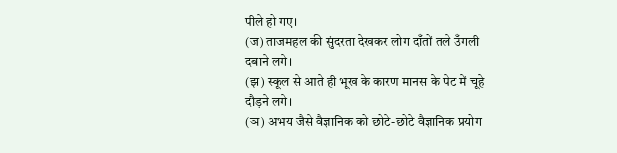पीले हो गए।
(ज) ताजमहल की सुंदरता देखकर लोग दाँतों तले उँगली दबाने लगे।
(झ) स्कूल से आते ही भूख के कारण मानस के पेट में चूहे दौड़ने लगे।
(ञ) अभय जैसे वैज्ञानिक को छोटे-छोटे वैज्ञानिक प्रयोग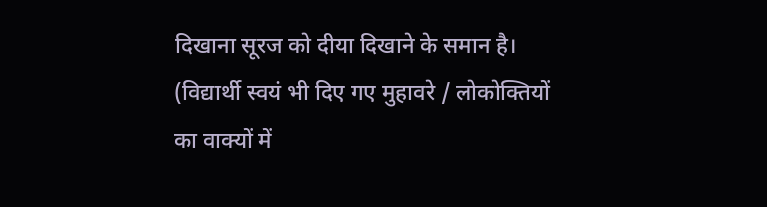दिखाना सूरज को दीया दिखाने के समान है।
(विद्यार्थी स्वयं भी दिए गए मुहावरे / लोकोक्तियों का वाक्यों में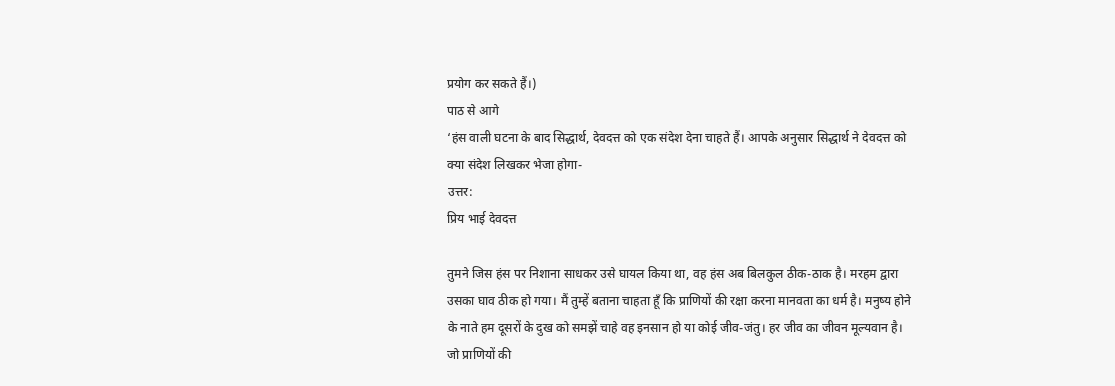प्रयोग कर सकते हैं।)
पाठ से आगे
‘हंस वाली घटना के बाद सिद्धार्थ, देवदत्त को एक संदेश देना चाहते हैं। आपके अनुसार सिद्धार्थ ने देवदत्त को क्या संदेश लिखकर भेजा होगा-
उत्तर:
प्रिय भाई देवदत्त

तुमने जिस हंस पर निशाना साधकर उसे घायल किया था, वह हंस अब बिलकुल ठीक-ठाक है। मरहम द्वारा उसका घाव ठीक हो गया। मैं तुम्हें बताना चाहता हूँ कि प्राणियों की रक्षा करना मानवता का धर्म है। मनुष्य होने के नाते हम दूसरों के दुख को समझें चाहे वह इनसान हो या कोई जीव-जंतु। हर जीव का जीवन मूल्यवान है। जो प्राणियों की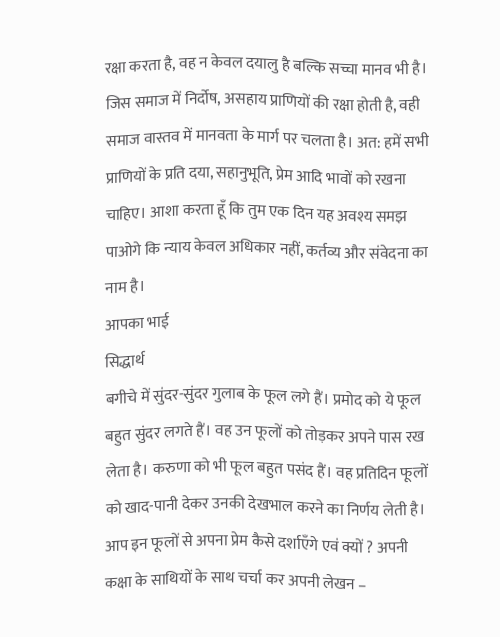रक्षा करता है, वह न केवल दयालु है बल्कि सच्चा मानव भी है। जिस समाज में निर्दोष, असहाय प्राणियों की रक्षा होती है, वही समाज वास्तव में मानवता के मार्ग पर चलता है। अत: हमें सभी प्राणियों के प्रति दया, सहानुभूति, प्रेम आदि भावों को रखना चाहिए। आशा करता हूँ कि तुम एक दिन यह अवश्य समझ पाओगे कि न्याय केवल अधिकार नहीं, कर्तव्य और संवेदना का नाम है।
आपका भाई
सिद्धार्थ
बगीचे में सुंदर-सुंदर गुलाब के फूल लगे हैं। प्रमोद को ये फूल बहुत सुंदर लगते हैं। वह उन फूलों को तोड़कर अपने पास रख लेता है। करुणा को भी फूल बहुत पसंद हैं। वह प्रतिदिन फूलों को खाद-पानी देकर उनकी देखभाल करने का निर्णय लेती है। आप इन फूलों से अपना प्रेम कैसे दर्शाएँगे एवं क्यों ? अपनी कक्षा के साथियों के साथ चर्चा कर अपनी लेखन –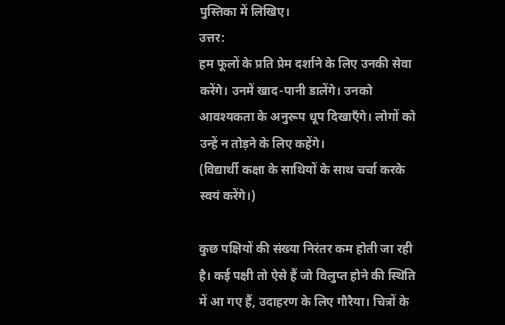पुस्तिका में लिखिए।
उत्तर:
हम फूलों के प्रति प्रेम दर्शाने के लिए उनकी सेवा करेंगे। उनमें खाद-पानी डालेंगे। उनको आवश्यकता के अनुरूप धूप दिखाएँगे। लोगों को उन्हें न तोड़ने के लिए कहेंगे।
(विद्यार्थी कक्षा के साथियों के साथ चर्चा करके स्वयं करेंगे।)

कुछ पक्षियों की संख्या निरंतर कम होती जा रही है। कई पक्षी तो ऐसे हैं जो विलुप्त होने की स्थिति में आ गए हैं, उदाहरण के लिए गौरैया। चित्रों के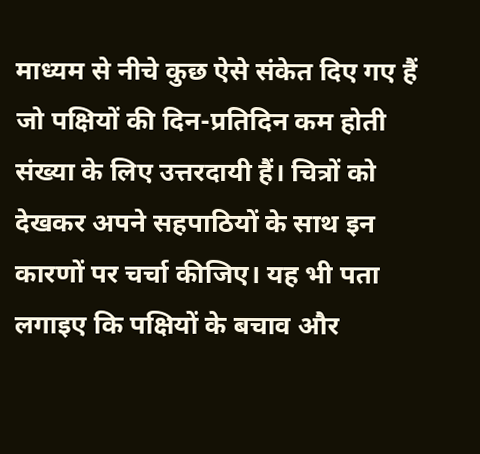माध्यम से नीचे कुछ ऐसे संकेत दिए गए हैं जो पक्षियों की दिन-प्रतिदिन कम होती संख्या के लिए उत्तरदायी हैं। चित्रों को देखकर अपने सहपाठियों के साथ इन कारणों पर चर्चा कीजिए। यह भी पता लगाइए कि पक्षियों के बचाव और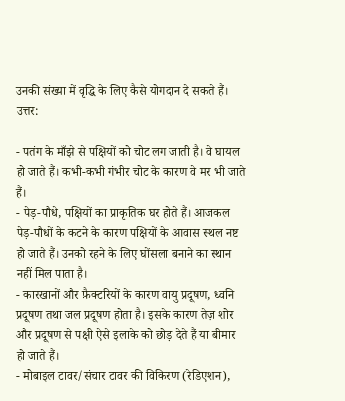उनकी संख्या में वृद्धि के लिए कैसे योगदान दे सकते हैं।
उत्तर:

- पतंग के माँझे से पक्षियों को चोट लग जाती है। वे घायल हो जाते हैं। कभी-कभी गंभीर चोट के कारण वे मर भी जाते हैं।
- पेड़-पौधे, पक्षियों का प्राकृतिक घर होते हैं। आजकल पेड़-पौधों के कटने के कारण पक्षियों के आवास स्थल नष्ट हो जाते हैं। उनको रहने के लिए घोंसला बनाने का स्थान नहीं मिल पाता है।
- कारखानों और फ़ैक्टरियों के कारण वायु प्रदूषण, ध्वनि प्रदूषण तथा जल प्रदूषण होता है। इसके कारण तेज़ शोर और प्रदूषण से पक्षी ऐसे इलाके को छोड़ देते हैं या बीमार हो जाते हैं।
- मोबाइल टावर/संचार टावर की विकिरण (रेडिएशन),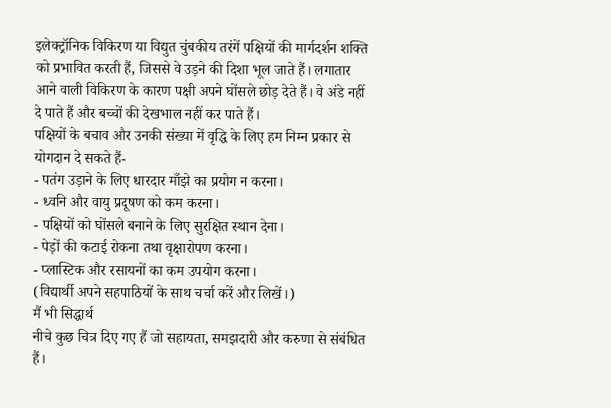इलेक्ट्रॉनिक विकिरण या विद्युत चुंबकीय तरंगें पक्षियों की मार्गदर्शन शक्ति को प्रभावित करती हैं, जिससे वे उड़ने की दिशा भूल जाते हैं। लगातार आने वाली विकिरण के कारण पक्षी अपने घोंसले छोड़ देते हैं। वे अंडे नहीं दे पाते हैं और बच्चों की देखभाल नहीं कर पाते हैं।
पक्षियों के बचाव और उनकी संख्या में वृद्धि के लिए हम निम्न प्रकार से योगदान दे सकते हैं-
- पतंग उड़ाने के लिए धारदार माँझे का प्रयोग न करना।
- ध्वनि और वायु प्रदूषण को कम करना।
- पक्षियों को घोंसले बनाने के लिए सुरक्षित स्थान देना।
- पेड़ों की कटाई रोकना तथा वृक्षारोपण करना।
- प्लास्टिक और रसायनों का कम उपयोग करना।
(विद्यार्थी अपने सहपाठियों के साथ चर्चा करें और लिखें।)
मैं भी सिद्धार्थ
नीचे कुछ चित्र दिए गए हैं जो सहायता, समझदारी और करुणा से संबंधित हैं।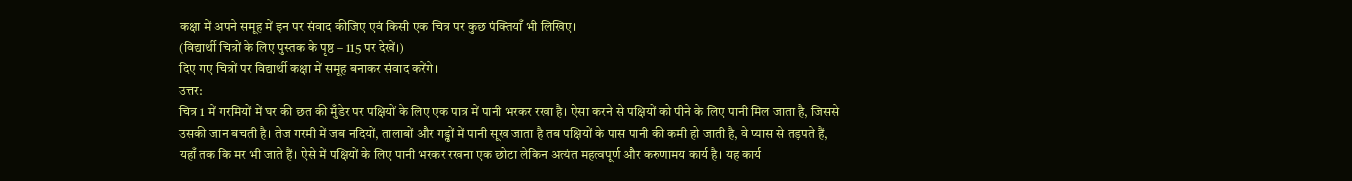कक्षा में अपने समूह में इन पर संवाद कीजिए एवं किसी एक चित्र पर कुछ पंक्तियाँ भी लिखिए।
(विद्यार्थी चित्रों के लिए पुस्तक के पृष्ठ – 115 पर देखें।)
दिए गए चित्रों पर विद्यार्थी कक्षा में समूह बनाकर संवाद करेंगे।
उत्तर:
चित्र 1 में गरमियों में घर की छत की मुँडेर पर पक्षियों के लिए एक पात्र में पानी भरकर रखा है। ऐसा करने से पक्षियों को पीने के लिए पानी मिल जाता है, जिससे उसकी जान बचती है। तेज गरमी में जब नदियों, तालाबों और गड्ढों में पानी सूख जाता है तब पक्षियों के पास पानी की कमी हो जाती है, वे प्यास से तड़पते हैं, यहाँ तक कि मर भी जाते हैं। ऐसे में पक्षियों के लिए पानी भरकर रखना एक छोटा लेकिन अत्यंत महत्वपूर्ण और करुणामय कार्य है। यह कार्य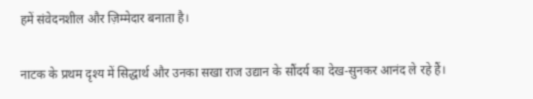हमें संवेदनशील और ज़िम्मेदार बनाता है।

नाटक के प्रथम दृश्य में सिद्धार्थ और उनका सखा राज उद्यान के सौंदर्य का देख-सुनकर आनंद ले रहे हैं।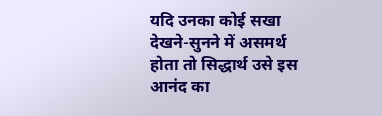यदि उनका कोई सखा देखने-सुनने में असमर्थ होता तो सिद्धार्थ उसे इस आनंद का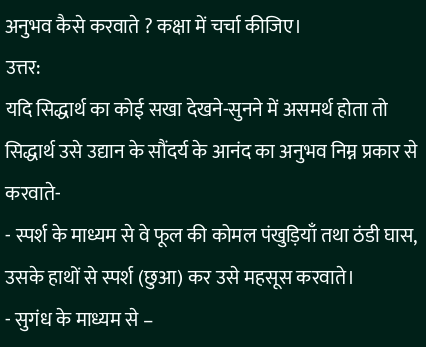अनुभव कैसे करवाते ? कक्षा में चर्चा कीजिए।
उत्तर:
यदि सिद्धार्थ का कोई सखा देखने-सुनने में असमर्थ होता तो सिद्धार्थ उसे उद्यान के सौंदर्य के आनंद का अनुभव निम्न प्रकार से करवाते-
- स्पर्श के माध्यम से वे फूल की कोमल पंखुड़ियाँ तथा ठंडी घास, उसके हाथों से स्पर्श (छुआ) कर उसे महसूस करवाते।
- सुगंध के माध्यम से –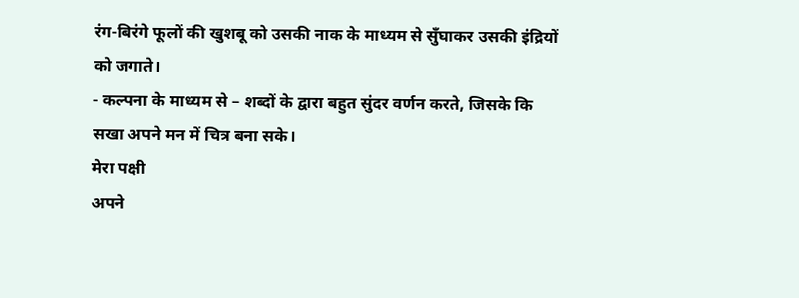रंग-बिरंगे फूलों की खुशबू को उसकी नाक के माध्यम से सुँघाकर उसकी इंद्रियों को जगाते।
- कल्पना के माध्यम से – शब्दों के द्वारा बहुत सुंदर वर्णन करते, जिसके कि सखा अपने मन में चित्र बना सके।
मेरा पक्षी
अपने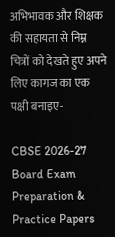अभिभावक और शिक्षक की सहायता से निम्न चित्रों को देखते हुए अपने लिए कागज का एक पक्षी बनाइए-

CBSE 2026-27 Board Exam Preparation & Practice Papers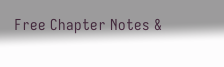Free Chapter Notes &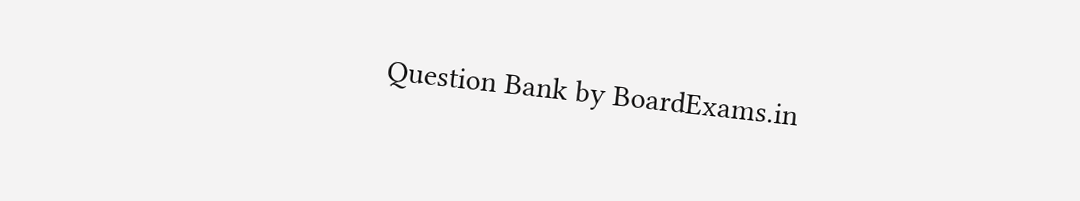Question Bank by BoardExams.in